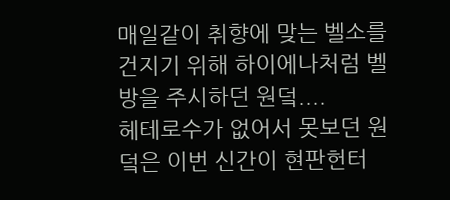매일같이 취향에 맞는 벨소를 건지기 위해 하이에나처럼 벨방을 주시하던 원덬....
헤테로수가 없어서 못보던 원덬은 이번 신간이 현판헌터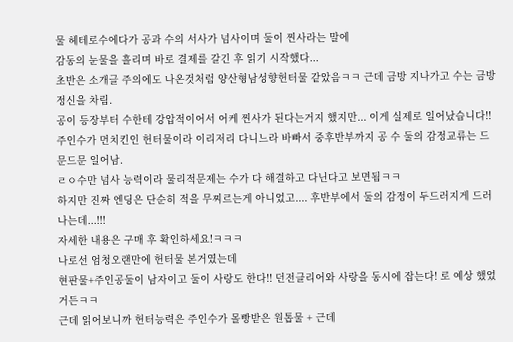물 헤테로수에다가 공과 수의 서사가 넘사이며 둘이 찐사라는 말에
감동의 눈물을 흘리며 바로 결제를 갈긴 후 읽기 시작했다...
초반은 소개글 주의에도 나온것처럼 양산형남성향헌터물 같았음ㅋㅋ 근데 금방 지나가고 수는 금방 정신을 차림.
공이 등장부터 수한테 강압적이어서 어케 찐사가 된다는거지 했지만... 이게 실제로 일어났습니다!!
주인수가 먼치킨인 헌터물이라 이리저리 다니느라 바빠서 중후반부까지 공 수 둘의 감정교류는 드문드문 일어남.
ㄹㅇ수만 넘사 능력이라 물리적문제는 수가 다 해결하고 다닌다고 보면됨ㅋㅋ
하지만 진짜 엔딩은 단순히 적을 무찌르는게 아니었고.... 후반부에서 둘의 감정이 두드러지게 드러나는데...!!!
자세한 내용은 구매 후 확인하세요!ㅋㅋㅋ
나로선 엄청오랜만에 헌터물 본거였는데
현판물+주인공둘이 남자이고 둘이 사랑도 한다!! 던전클리어와 사랑을 동시에 잡는다! 로 예상 했었거든ㅋㅋ
근데 읽어보니까 헌터능력은 주인수가 몰빵받은 원톱물 + 근데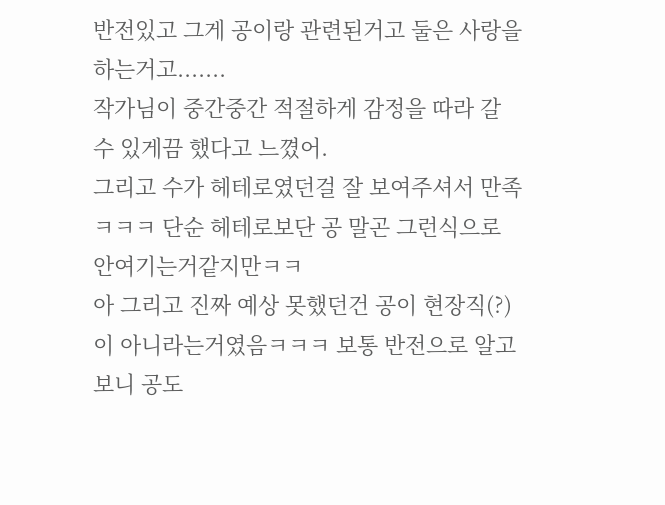반전있고 그게 공이랑 관련된거고 둘은 사랑을 하는거고.......
작가님이 중간중간 적절하게 감정을 따라 갈 수 있게끔 했다고 느꼈어.
그리고 수가 헤테로였던걸 잘 보여주셔서 만족ㅋㅋㅋ 단순 헤테로보단 공 말곤 그런식으로 안여기는거같지만ㅋㅋ
아 그리고 진짜 예상 못했던건 공이 현장직(?)이 아니라는거였음ㅋㅋㅋ 보통 반전으로 알고보니 공도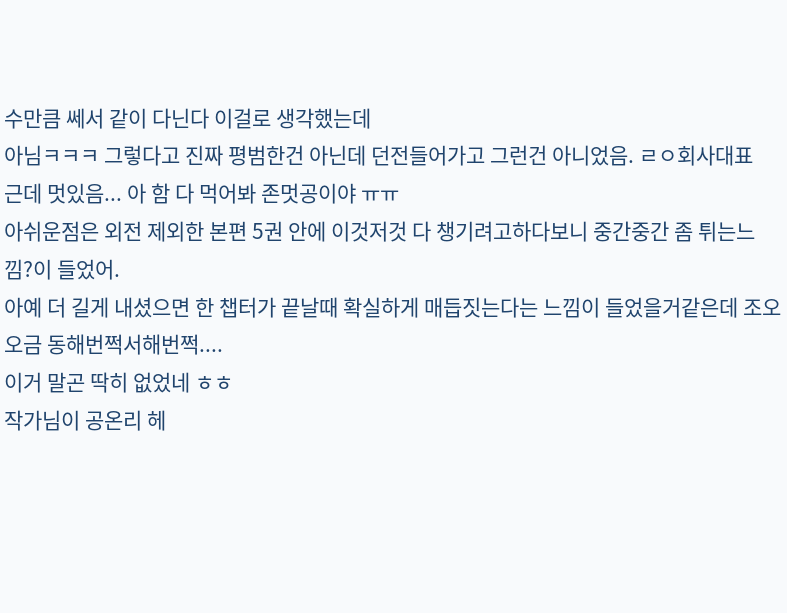수만큼 쎄서 같이 다닌다 이걸로 생각했는데
아님ㅋㅋㅋ 그렇다고 진짜 평범한건 아닌데 던전들어가고 그런건 아니었음. ㄹㅇ회사대표
근데 멋있음... 아 함 다 먹어봐 존멋공이야 ㅠㅠ
아쉬운점은 외전 제외한 본편 5권 안에 이것저것 다 챙기려고하다보니 중간중간 좀 튀는느낌?이 들었어.
아예 더 길게 내셨으면 한 챕터가 끝날때 확실하게 매듭짓는다는 느낌이 들었을거같은데 조오오금 동해번쩍서해번쩍....
이거 말곤 딱히 없었네 ㅎㅎ
작가님이 공온리 헤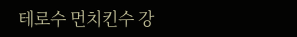테로수 먼치킨수 강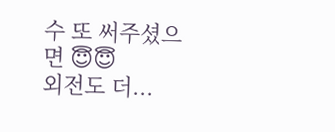수 또 써주셨으면 😇😇
외전도 더...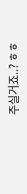주실거죠..? ㅎㅎ